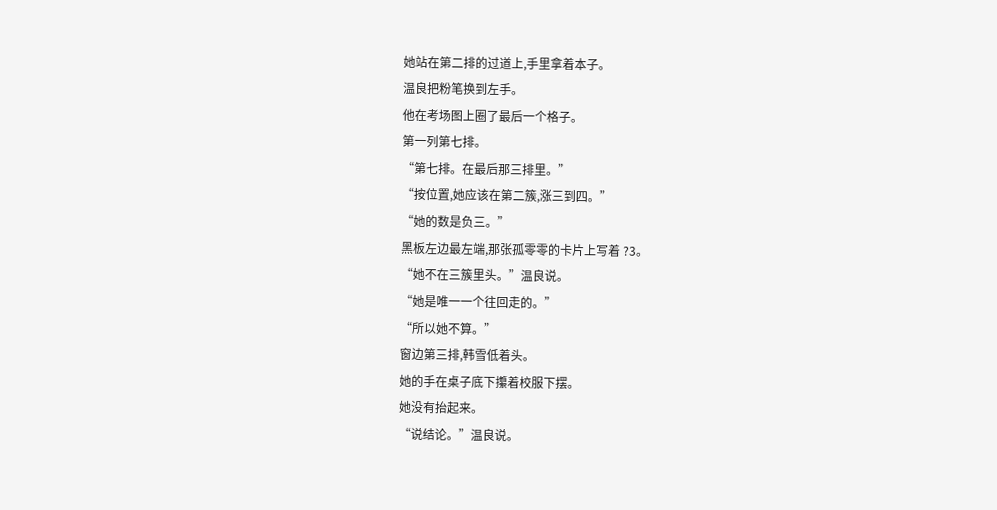她站在第二排的过道上,手里拿着本子。
温良把粉笔换到左手。
他在考场图上圈了最后一个格子。
第一列第七排。
“第七排。在最后那三排里。”
“按位置,她应该在第二簇,涨三到四。”
“她的数是负三。”
黑板左边最左端,那张孤零零的卡片上写着 ?3。
“她不在三簇里头。”温良说。
“她是唯一一个往回走的。”
“所以她不算。”
窗边第三排,韩雪低着头。
她的手在桌子底下攥着校服下摆。
她没有抬起来。
“说结论。”温良说。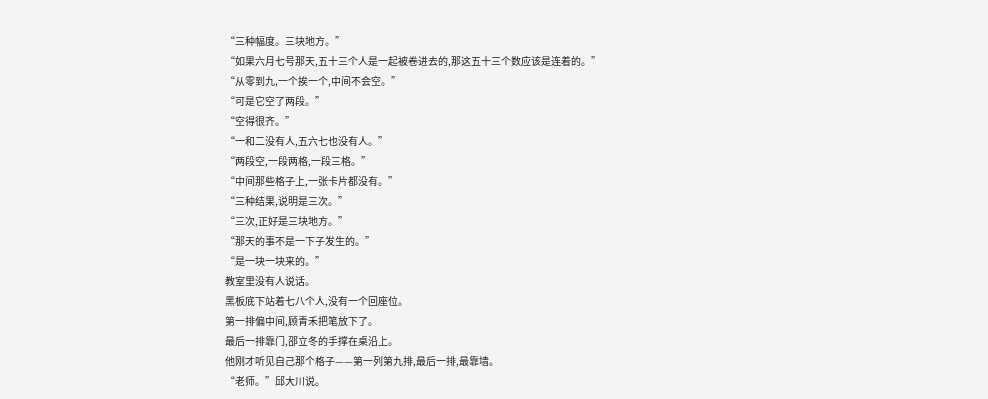“三种幅度。三块地方。”
“如果六月七号那天,五十三个人是一起被卷进去的,那这五十三个数应该是连着的。”
“从零到九,一个挨一个,中间不会空。”
“可是它空了两段。”
“空得很齐。”
“一和二没有人,五六七也没有人。”
“两段空,一段两格,一段三格。”
“中间那些格子上,一张卡片都没有。”
“三种结果,说明是三次。”
“三次,正好是三块地方。”
“那天的事不是一下子发生的。”
“是一块一块来的。”
教室里没有人说话。
黑板底下站着七八个人,没有一个回座位。
第一排偏中间,顾青禾把笔放下了。
最后一排靠门,邵立冬的手撑在桌沿上。
他刚才听见自己那个格子——第一列第九排,最后一排,最靠墙。
“老师。”邱大川说。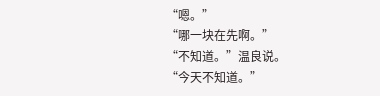“嗯。”
“哪一块在先啊。”
“不知道。”温良说。
“今天不知道。”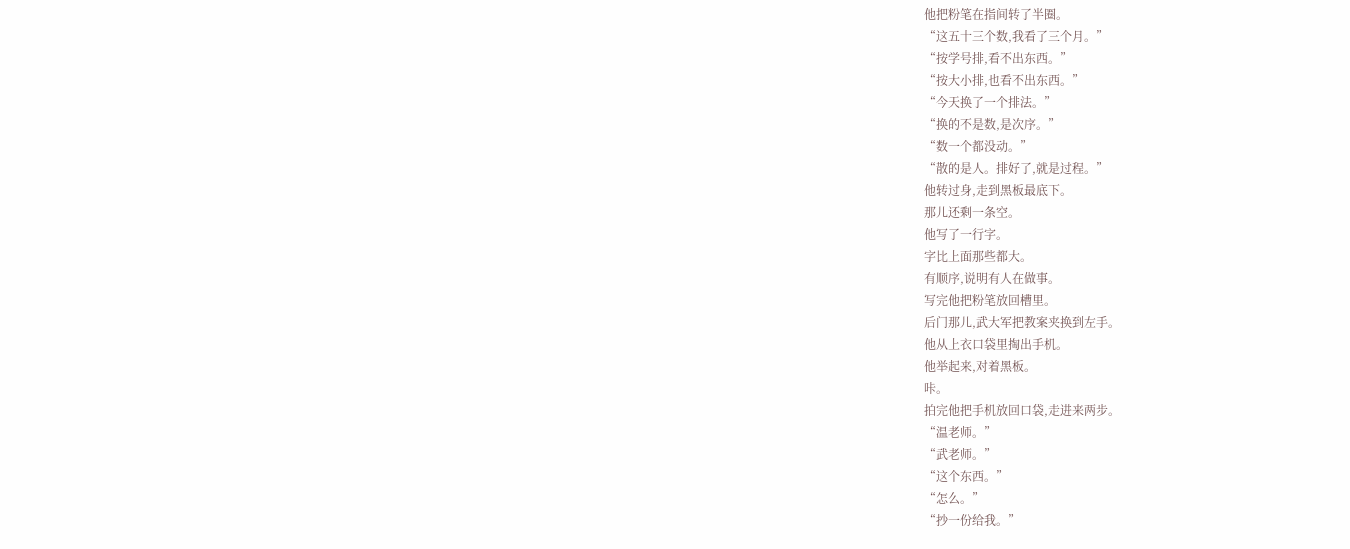他把粉笔在指间转了半圈。
“这五十三个数,我看了三个月。”
“按学号排,看不出东西。”
“按大小排,也看不出东西。”
“今天换了一个排法。”
“换的不是数,是次序。”
“数一个都没动。”
“散的是人。排好了,就是过程。”
他转过身,走到黑板最底下。
那儿还剩一条空。
他写了一行字。
字比上面那些都大。
有顺序,说明有人在做事。
写完他把粉笔放回槽里。
后门那儿,武大军把教案夹换到左手。
他从上衣口袋里掏出手机。
他举起来,对着黑板。
咔。
拍完他把手机放回口袋,走进来两步。
“温老师。”
“武老师。”
“这个东西。”
“怎么。”
“抄一份给我。”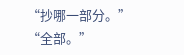“抄哪一部分。”
“全部。”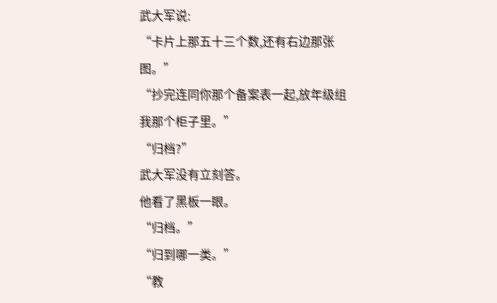武大军说:
“卡片上那五十三个数,还有右边那张图。”
“抄完连同你那个备案表一起,放年级组我那个柜子里。”
“归档?”
武大军没有立刻答。
他看了黑板一眼。
“归档。”
“归到哪一类。”
“教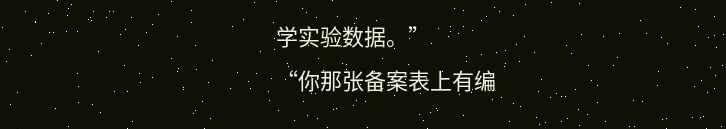学实验数据。”
“你那张备案表上有编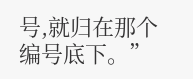号,就归在那个编号底下。”